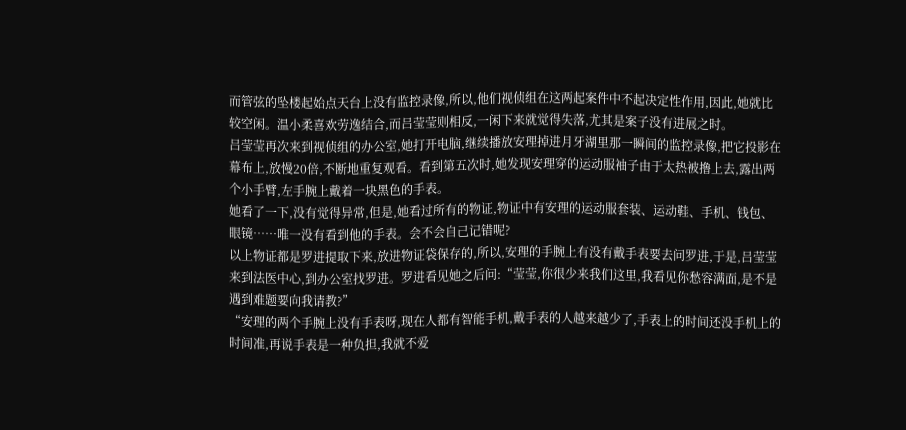而管弦的坠楼起始点天台上没有监控录像,所以,他们视侦组在这两起案件中不起决定性作用,因此,她就比较空闲。温小柔喜欢劳逸结合,而吕莹莹则相反,一闲下来就觉得失落,尤其是案子没有进展之时。
吕莹莹再次来到视侦组的办公室,她打开电脑,继续播放安理掉进月牙湖里那一瞬间的监控录像,把它投影在幕布上,放慢20倍,不断地重复观看。看到第五次时,她发现安理穿的运动服袖子由于太热被撸上去,露出两个小手臂,左手腕上戴着一块黑色的手表。
她看了一下,没有觉得异常,但是,她看过所有的物证,物证中有安理的运动服套装、运动鞋、手机、钱包、眼镜……唯一没有看到他的手表。会不会自己记错呢?
以上物证都是罗进提取下来,放进物证袋保存的,所以,安理的手腕上有没有戴手表要去问罗进,于是,吕莹莹来到法医中心,到办公室找罗进。罗进看见她之后问:“莹莹,你很少来我们这里,我看见你愁容满面,是不是遇到难题要向我请教?”
“安理的两个手腕上没有手表呀,现在人都有智能手机,戴手表的人越来越少了,手表上的时间还没手机上的时间准,再说手表是一种负担,我就不爱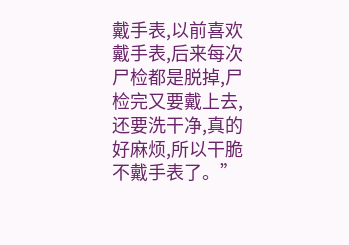戴手表,以前喜欢戴手表,后来每次尸检都是脱掉,尸检完又要戴上去,还要洗干净,真的好麻烦,所以干脆不戴手表了。”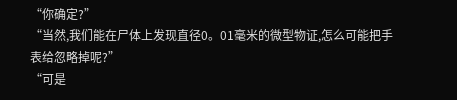“你确定?”
“当然,我们能在尸体上发现直径0。01毫米的微型物证,怎么可能把手表给忽略掉呢?”
“可是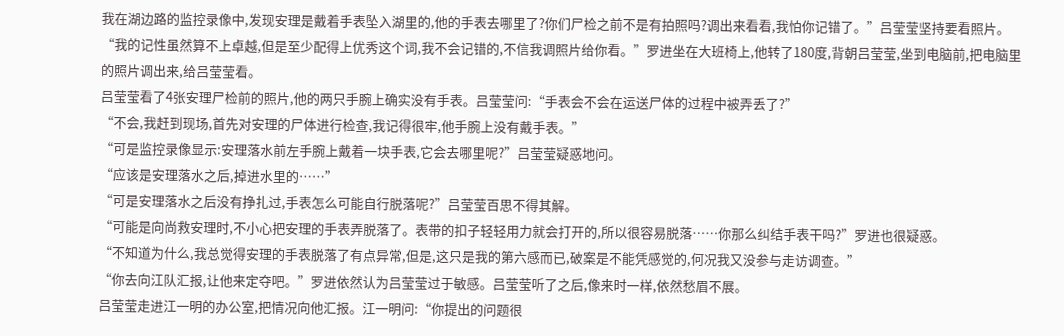我在湖边路的监控录像中,发现安理是戴着手表坠入湖里的,他的手表去哪里了?你们尸检之前不是有拍照吗?调出来看看,我怕你记错了。”吕莹莹坚持要看照片。
“我的记性虽然算不上卓越,但是至少配得上优秀这个词,我不会记错的,不信我调照片给你看。”罗进坐在大班椅上,他转了180度,背朝吕莹莹,坐到电脑前,把电脑里的照片调出来,给吕莹莹看。
吕莹莹看了4张安理尸检前的照片,他的两只手腕上确实没有手表。吕莹莹问:“手表会不会在运送尸体的过程中被弄丢了?”
“不会,我赶到现场,首先对安理的尸体进行检查,我记得很牢,他手腕上没有戴手表。”
“可是监控录像显示:安理落水前左手腕上戴着一块手表,它会去哪里呢?”吕莹莹疑惑地问。
“应该是安理落水之后,掉进水里的……”
“可是安理落水之后没有挣扎过,手表怎么可能自行脱落呢?”吕莹莹百思不得其解。
“可能是向尚救安理时,不小心把安理的手表弄脱落了。表带的扣子轻轻用力就会打开的,所以很容易脱落……你那么纠结手表干吗?”罗进也很疑惑。
“不知道为什么,我总觉得安理的手表脱落了有点异常,但是,这只是我的第六感而已,破案是不能凭感觉的,何况我又没参与走访调查。”
“你去向江队汇报,让他来定夺吧。”罗进依然认为吕莹莹过于敏感。吕莹莹听了之后,像来时一样,依然愁眉不展。
吕莹莹走进江一明的办公室,把情况向他汇报。江一明问:“你提出的问题很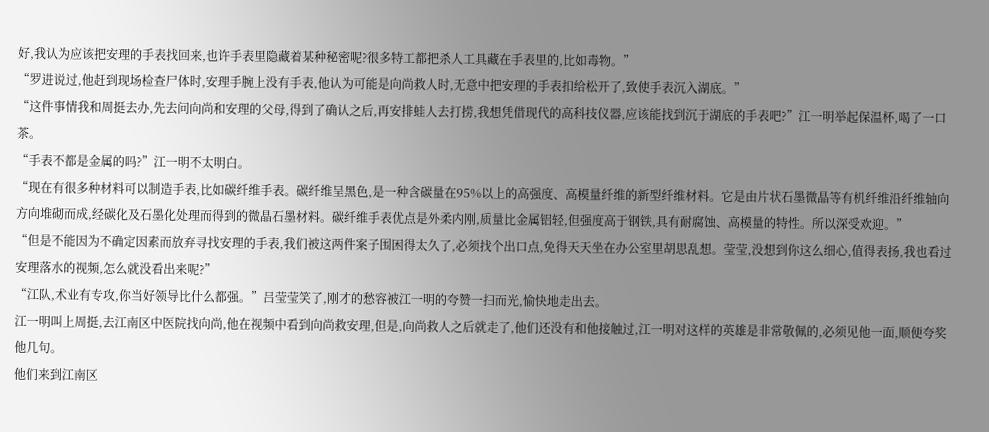好,我认为应该把安理的手表找回来,也许手表里隐藏着某种秘密呢?很多特工都把杀人工具藏在手表里的,比如毒物。”
“罗进说过,他赶到现场检查尸体时,安理手腕上没有手表,他认为可能是向尚救人时,无意中把安理的手表扣给松开了,致使手表沉入湖底。”
“这件事情我和周挺去办,先去问向尚和安理的父母,得到了确认之后,再安排蛙人去打捞,我想凭借现代的高科技仪器,应该能找到沉于湖底的手表吧?”江一明举起保温杯,喝了一口茶。
“手表不都是金属的吗?”江一明不太明白。
“现在有很多种材料可以制造手表,比如碳纤维手表。碳纤维呈黑色,是一种含碳量在95%以上的高强度、高模量纤维的新型纤维材料。它是由片状石墨微晶等有机纤维沿纤维轴向方向堆砌而成,经碳化及石墨化处理而得到的微晶石墨材料。碳纤维手表优点是外柔内刚,质量比金属铝轻,但强度高于钢铁,具有耐腐蚀、高模量的特性。所以深受欢迎。”
“但是不能因为不确定因素而放弃寻找安理的手表,我们被这两件案子围困得太久了,必须找个出口点,免得天天坐在办公室里胡思乱想。莹莹,没想到你这么细心,值得表扬,我也看过安理落水的视频,怎么就没看出来呢?”
“江队,术业有专攻,你当好领导比什么都强。”吕莹莹笑了,刚才的愁容被江一明的夸赞一扫而光,愉快地走出去。
江一明叫上周挺,去江南区中医院找向尚,他在视频中看到向尚救安理,但是,向尚救人之后就走了,他们还没有和他接触过,江一明对这样的英雄是非常敬佩的,必须见他一面,顺便夸奖他几句。
他们来到江南区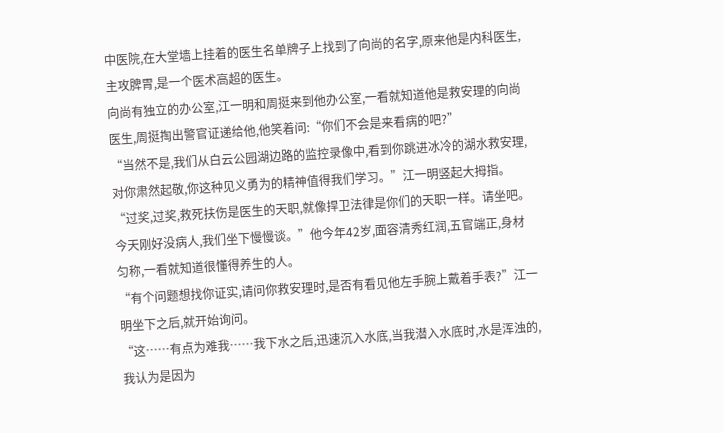中医院,在大堂墙上挂着的医生名单牌子上找到了向尚的名字,原来他是内科医生,主攻脾胃,是一个医术高超的医生。
向尚有独立的办公室,江一明和周挺来到他办公室,一看就知道他是救安理的向尚医生,周挺掏出警官证递给他,他笑着问:“你们不会是来看病的吧?”
“当然不是,我们从白云公园湖边路的监控录像中,看到你跳进冰冷的湖水救安理,对你肃然起敬,你这种见义勇为的精神值得我们学习。”江一明竖起大拇指。
“过奖,过奖,救死扶伤是医生的天职,就像捍卫法律是你们的天职一样。请坐吧。今天刚好没病人,我们坐下慢慢谈。”他今年42岁,面容清秀红润,五官端正,身材匀称,一看就知道很懂得养生的人。
“有个问题想找你证实,请问你救安理时,是否有看见他左手腕上戴着手表?”江一明坐下之后,就开始询问。
“这……有点为难我……我下水之后,迅速沉入水底,当我潜入水底时,水是浑浊的,我认为是因为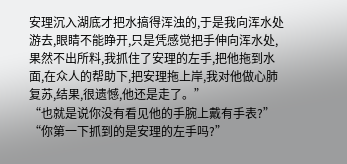安理沉入湖底才把水搞得浑浊的,于是我向浑水处游去,眼睛不能睁开,只是凭感觉把手伸向浑水处,果然不出所料,我抓住了安理的左手,把他拖到水面,在众人的帮助下,把安理拖上岸,我对他做心肺复苏,结果,很遗憾,他还是走了。”
“也就是说你没有看见他的手腕上戴有手表?”
“你第一下抓到的是安理的左手吗?”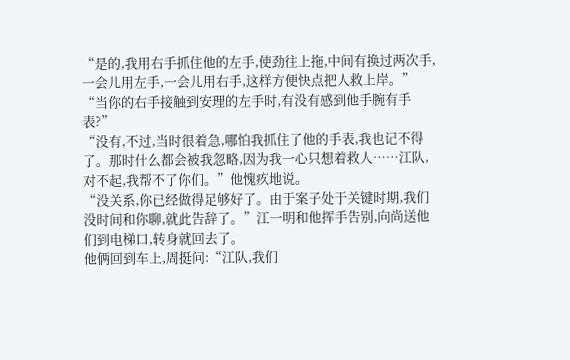“是的,我用右手抓住他的左手,使劲往上拖,中间有换过两次手,一会儿用左手,一会儿用右手,这样方便快点把人救上岸。”
“当你的右手接触到安理的左手时,有没有感到他手腕有手表?”
“没有,不过,当时很着急,哪怕我抓住了他的手表,我也记不得了。那时什么都会被我忽略,因为我一心只想着救人……江队,对不起,我帮不了你们。”他愧疚地说。
“没关系,你已经做得足够好了。由于案子处于关键时期,我们没时间和你聊,就此告辞了。”江一明和他挥手告别,向尚送他们到电梯口,转身就回去了。
他俩回到车上,周挺问:“江队,我们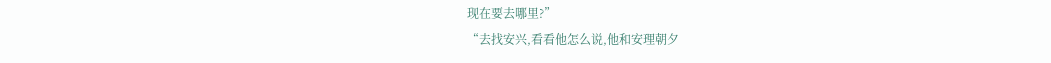现在要去哪里?”
“去找安兴,看看他怎么说,他和安理朝夕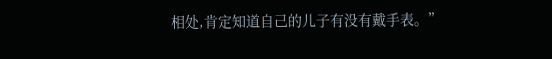相处,肯定知道自己的儿子有没有戴手表。”